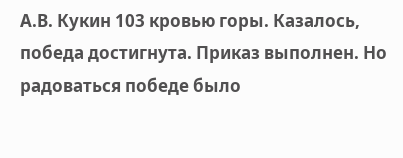А.В. Кукин 103 кровью горы. Казалось, победа достигнута. Приказ выполнен. Но радоваться победе было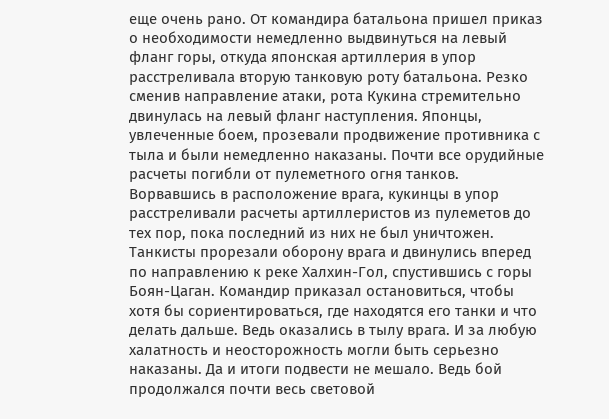еще очень рано. От командира батальона пришел приказ о необходимости немедленно выдвинуться на левый фланг горы, откуда японская артиллерия в упор расстреливала вторую танковую роту батальона. Резко сменив направление атаки, рота Кукина стремительно двинулась на левый фланг наступления. Японцы, увлеченные боем, прозевали продвижение противника с тыла и были немедленно наказаны. Почти все орудийные расчеты погибли от пулеметного огня танков. Ворвавшись в расположение врага, кукинцы в упор расстреливали расчеты артиллеристов из пулеметов до тех пор, пока последний из них не был уничтожен. Танкисты прорезали оборону врага и двинулись вперед по направлению к реке Халхин-Гол, спустившись с горы Боян-Цаган. Командир приказал остановиться, чтобы хотя бы сориентироваться, где находятся его танки и что делать дальше. Ведь оказались в тылу врага. И за любую халатность и неосторожность могли быть серьезно наказаны. Да и итоги подвести не мешало. Ведь бой продолжался почти весь световой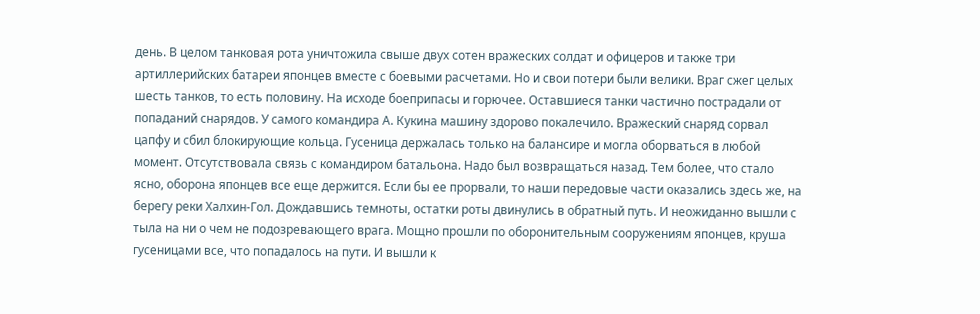день. В целом танковая рота уничтожила свыше двух сотен вражеских солдат и офицеров и также три артиллерийских батареи японцев вместе с боевыми расчетами. Но и свои потери были велики. Враг сжег целых шесть танков, то есть половину. На исходе боеприпасы и горючее. Оставшиеся танки частично пострадали от попаданий снарядов. У самого командира А. Кукина машину здорово покалечило. Вражеский снаряд сорвал цапфу и сбил блокирующие кольца. Гусеница держалась только на балансире и могла оборваться в любой момент. Отсутствовала связь с командиром батальона. Надо был возвращаться назад. Тем более, что стало ясно, оборона японцев все еще держится. Если бы ее прорвали, то наши передовые части оказались здесь же, на берегу реки Халхин-Гол. Дождавшись темноты, остатки роты двинулись в обратный путь. И неожиданно вышли с тыла на ни о чем не подозревающего врага. Мощно прошли по оборонительным сооружениям японцев, круша гусеницами все, что попадалось на пути. И вышли к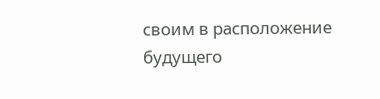своим в расположение будущего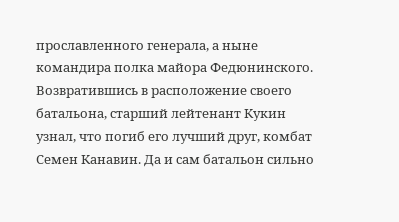прославленного генерала, а ныне командира полка майора Федюнинского. Возвратившись в расположение своего батальона, старший лейтенант Кукин узнал, что погиб его лучший друг, комбат Семен Канавин. Да и сам батальон сильно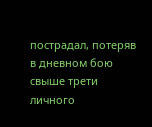пострадал, потеряв в дневном бою свыше трети личного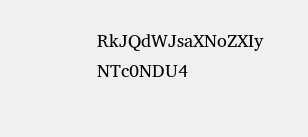RkJQdWJsaXNoZXIy NTc0NDU4